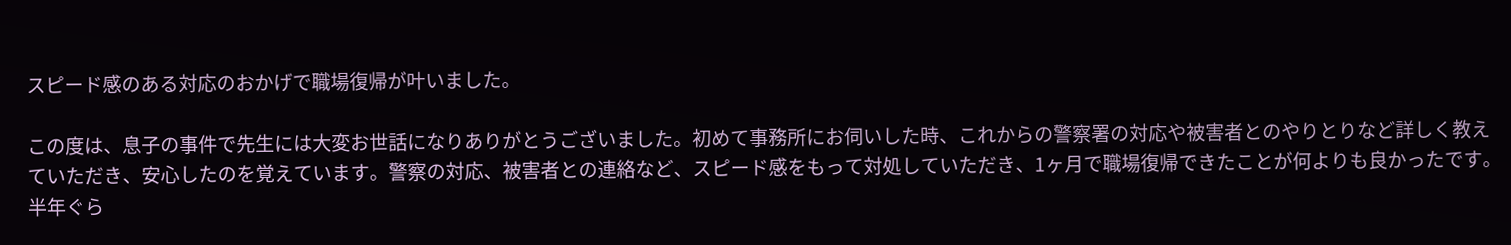スピード感のある対応のおかげで職場復帰が叶いました。

この度は、息子の事件で先生には大変お世話になりありがとうございました。初めて事務所にお伺いした時、これからの警察署の対応や被害者とのやりとりなど詳しく教えていただき、安心したのを覚えています。警察の対応、被害者との連絡など、スピード感をもって対処していただき、1ヶ月で職場復帰できたことが何よりも良かったです。半年ぐら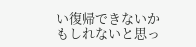い復帰できないかもしれないと思っ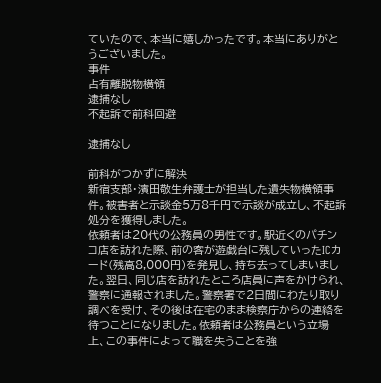ていたので、本当に嬉しかったです。本当にありがとうございました。
事件
占有離脱物横領
逮捕なし
不起訴で前科回避

逮捕なし

前科がつかずに解決
新宿支部・濱田敬生弁護士が担当した遺失物横領事件。被害者と示談金5万8千円で示談が成立し、不起訴処分を獲得しました。
依頼者は20代の公務員の男性です。駅近くのパチンコ店を訪れた際、前の客が遊戯台に残していったICカード(残高8,000円)を発見し、持ち去ってしまいました。翌日、同じ店を訪れたところ店員に声をかけられ、警察に通報されました。警察署で2日間にわたり取り調べを受け、その後は在宅のまま検察庁からの連絡を待つことになりました。依頼者は公務員という立場上、この事件によって職を失うことを強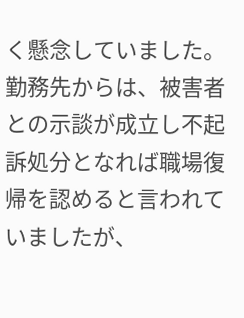く懸念していました。勤務先からは、被害者との示談が成立し不起訴処分となれば職場復帰を認めると言われていましたが、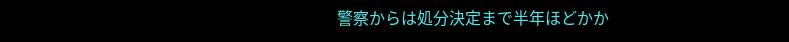警察からは処分決定まで半年ほどかか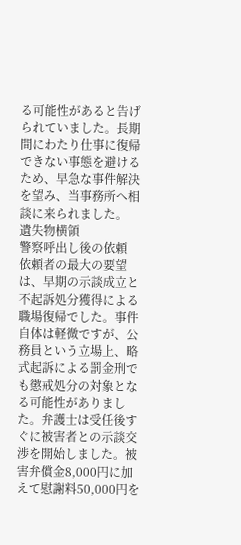る可能性があると告げられていました。長期間にわたり仕事に復帰できない事態を避けるため、早急な事件解決を望み、当事務所へ相談に来られました。
遺失物横領
警察呼出し後の依頼
依頼者の最大の要望は、早期の示談成立と不起訴処分獲得による職場復帰でした。事件自体は軽微ですが、公務員という立場上、略式起訴による罰金刑でも懲戒処分の対象となる可能性がありました。弁護士は受任後すぐに被害者との示談交渉を開始しました。被害弁償金8,000円に加えて慰謝料50,000円を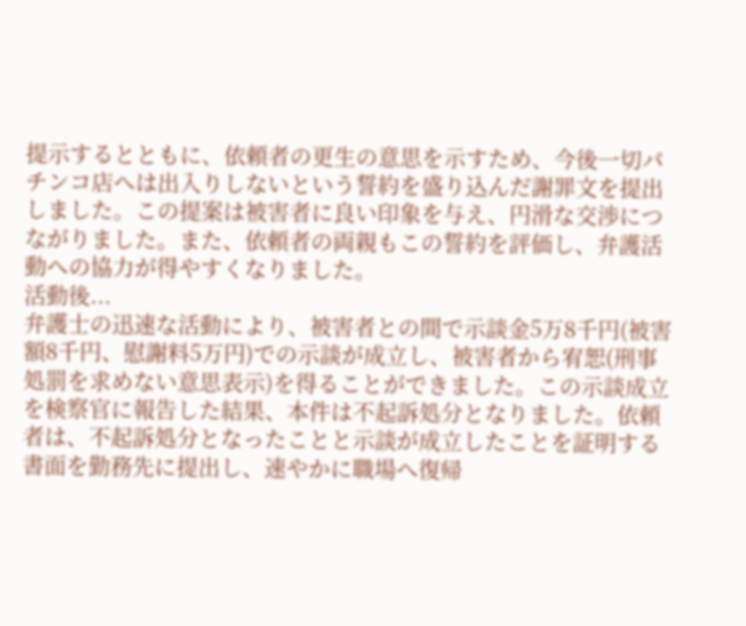提示するとともに、依頼者の更生の意思を示すため、今後一切パチンコ店へは出入りしないという誓約を盛り込んだ謝罪文を提出しました。この提案は被害者に良い印象を与え、円滑な交渉につながりました。また、依頼者の両親もこの誓約を評価し、弁護活動への協力が得やすくなりました。
活動後...
弁護士の迅速な活動により、被害者との間で示談金5万8千円(被害額8千円、慰謝料5万円)での示談が成立し、被害者から宥恕(刑事処罰を求めない意思表示)を得ることができました。この示談成立を検察官に報告した結果、本件は不起訴処分となりました。依頼者は、不起訴処分となったことと示談が成立したことを証明する書面を勤務先に提出し、速やかに職場へ復帰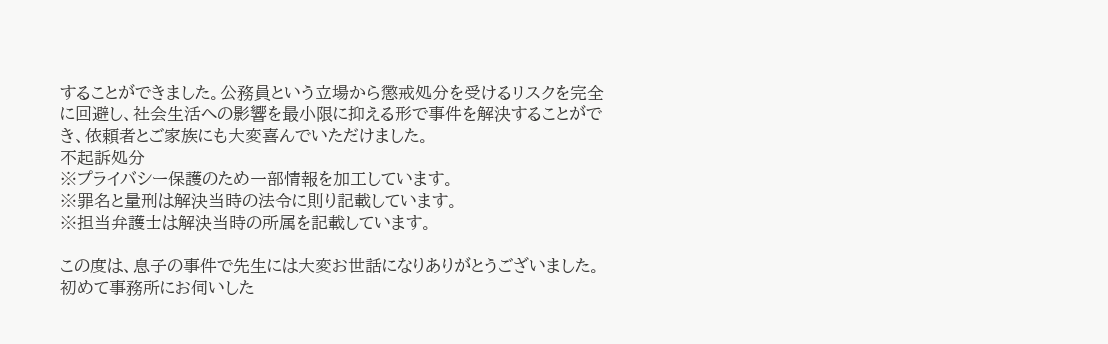することができました。公務員という立場から懲戒処分を受けるリスクを完全に回避し、社会生活への影響を最小限に抑える形で事件を解決することができ、依頼者とご家族にも大変喜んでいただけました。
不起訴処分
※プライバシー保護のため一部情報を加工しています。
※罪名と量刑は解決当時の法令に則り記載しています。
※担当弁護士は解決当時の所属を記載しています。

この度は、息子の事件で先生には大変お世話になりありがとうございました。初めて事務所にお伺いした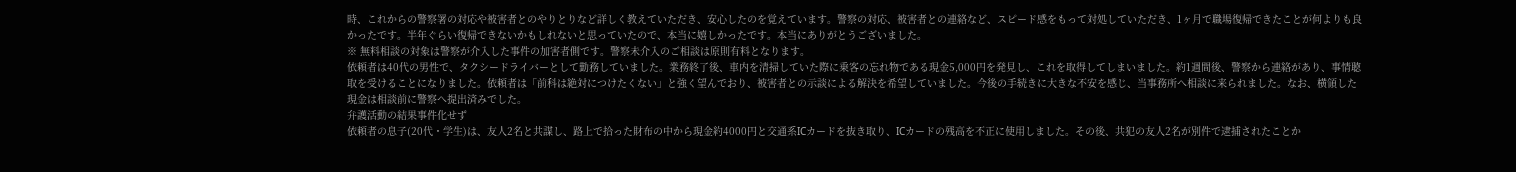時、これからの警察署の対応や被害者とのやりとりなど詳しく教えていただき、安心したのを覚えています。警察の対応、被害者との連絡など、スピード感をもって対処していただき、1ヶ月で職場復帰できたことが何よりも良かったです。半年ぐらい復帰できないかもしれないと思っていたので、本当に嬉しかったです。本当にありがとうございました。
※ 無料相談の対象は警察が介入した事件の加害者側です。警察未介入のご相談は原則有料となります。
依頼者は40代の男性で、タクシードライバーとして勤務していました。業務終了後、車内を清掃していた際に乗客の忘れ物である現金5,000円を発見し、これを取得してしまいました。約1週間後、警察から連絡があり、事情聴取を受けることになりました。依頼者は「前科は絶対につけたくない」と強く望んでおり、被害者との示談による解決を希望していました。今後の手続きに大きな不安を感じ、当事務所へ相談に来られました。なお、横領した現金は相談前に警察へ提出済みでした。
弁護活動の結果事件化せず
依頼者の息子(20代・学生)は、友人2名と共謀し、路上で拾った財布の中から現金約4000円と交通系ICカードを抜き取り、ICカードの残高を不正に使用しました。その後、共犯の友人2名が別件で逮捕されたことか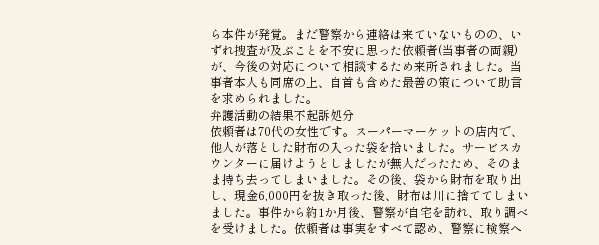ら本件が発覚。まだ警察から連絡は来ていないものの、いずれ捜査が及ぶことを不安に思った依頼者(当事者の両親)が、今後の対応について相談するため来所されました。当事者本人も同席の上、自首も含めた最善の策について助言を求められました。
弁護活動の結果不起訴処分
依頼者は70代の女性です。スーパーマーケットの店内で、他人が落とした財布の入った袋を拾いました。サービスカウンターに届けようとしましたが無人だったため、そのまま持ち去ってしまいました。その後、袋から財布を取り出し、現金6,000円を抜き取った後、財布は川に捨ててしまいました。事件から約1か月後、警察が自宅を訪れ、取り調べを受けました。依頼者は事実をすべて認め、警察に検察へ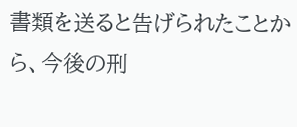書類を送ると告げられたことから、今後の刑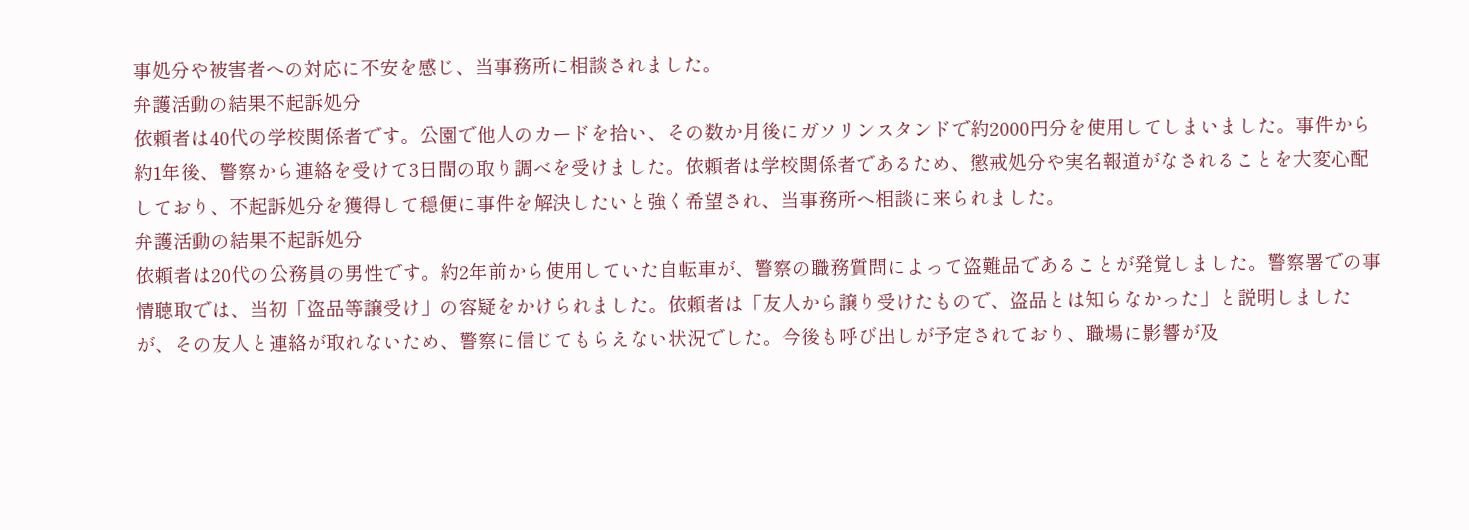事処分や被害者への対応に不安を感じ、当事務所に相談されました。
弁護活動の結果不起訴処分
依頼者は40代の学校関係者です。公園で他人のカードを拾い、その数か月後にガソリンスタンドで約2000円分を使用してしまいました。事件から約1年後、警察から連絡を受けて3日間の取り調べを受けました。依頼者は学校関係者であるため、懲戒処分や実名報道がなされることを大変心配しており、不起訴処分を獲得して穏便に事件を解決したいと強く希望され、当事務所へ相談に来られました。
弁護活動の結果不起訴処分
依頼者は20代の公務員の男性です。約2年前から使用していた自転車が、警察の職務質問によって盗難品であることが発覚しました。警察署での事情聴取では、当初「盗品等譲受け」の容疑をかけられました。依頼者は「友人から譲り受けたもので、盗品とは知らなかった」と説明しましたが、その友人と連絡が取れないため、警察に信じてもらえない状況でした。今後も呼び出しが予定されており、職場に影響が及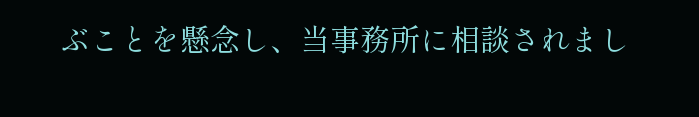ぶことを懸念し、当事務所に相談されまし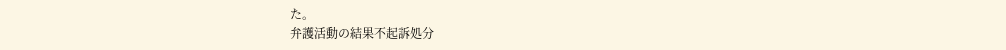た。
弁護活動の結果不起訴処分